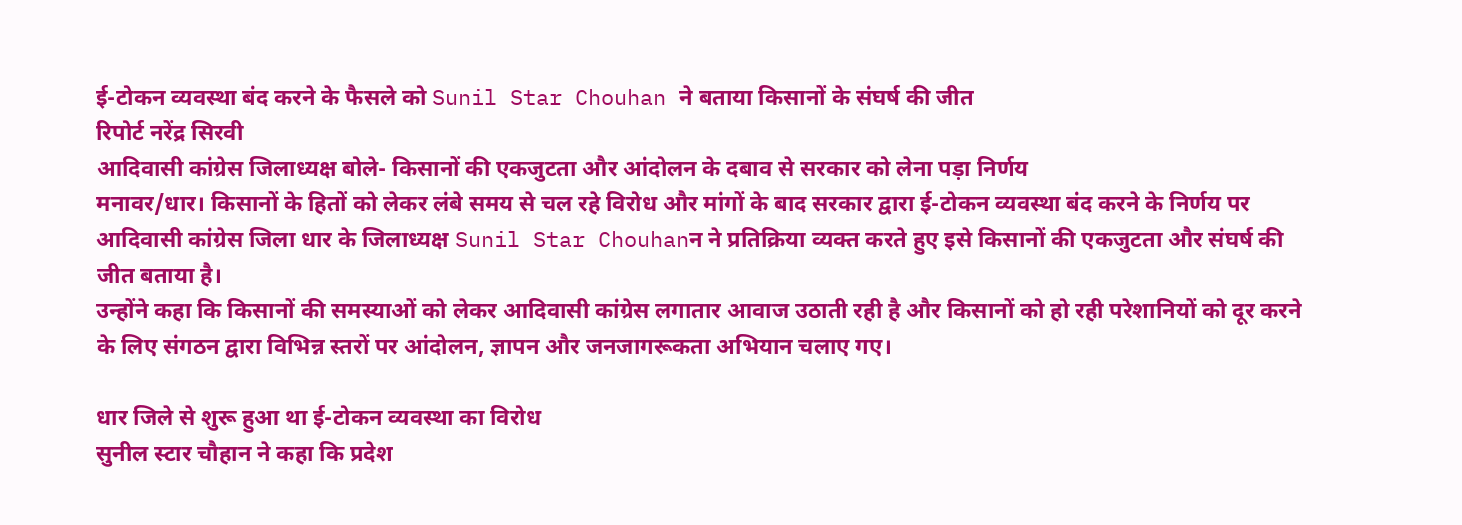ई-टोकन व्यवस्था बंद करने के फैसले को Sunil Star Chouhan ने बताया किसानों के संघर्ष की जीत
रिपोर्ट नरेंद्र सिरवी
आदिवासी कांग्रेस जिलाध्यक्ष बोले- किसानों की एकजुटता और आंदोलन के दबाव से सरकार को लेना पड़ा निर्णय
मनावर/धार। किसानों के हितों को लेकर लंबे समय से चल रहे विरोध और मांगों के बाद सरकार द्वारा ई-टोकन व्यवस्था बंद करने के निर्णय पर आदिवासी कांग्रेस जिला धार के जिलाध्यक्ष Sunil Star Chouhanन ने प्रतिक्रिया व्यक्त करते हुए इसे किसानों की एकजुटता और संघर्ष की जीत बताया है।
उन्होंने कहा कि किसानों की समस्याओं को लेकर आदिवासी कांग्रेस लगातार आवाज उठाती रही है और किसानों को हो रही परेशानियों को दूर करने के लिए संगठन द्वारा विभिन्न स्तरों पर आंदोलन, ज्ञापन और जनजागरूकता अभियान चलाए गए।

धार जिले से शुरू हुआ था ई-टोकन व्यवस्था का विरोध
सुनील स्टार चौहान ने कहा कि प्रदेश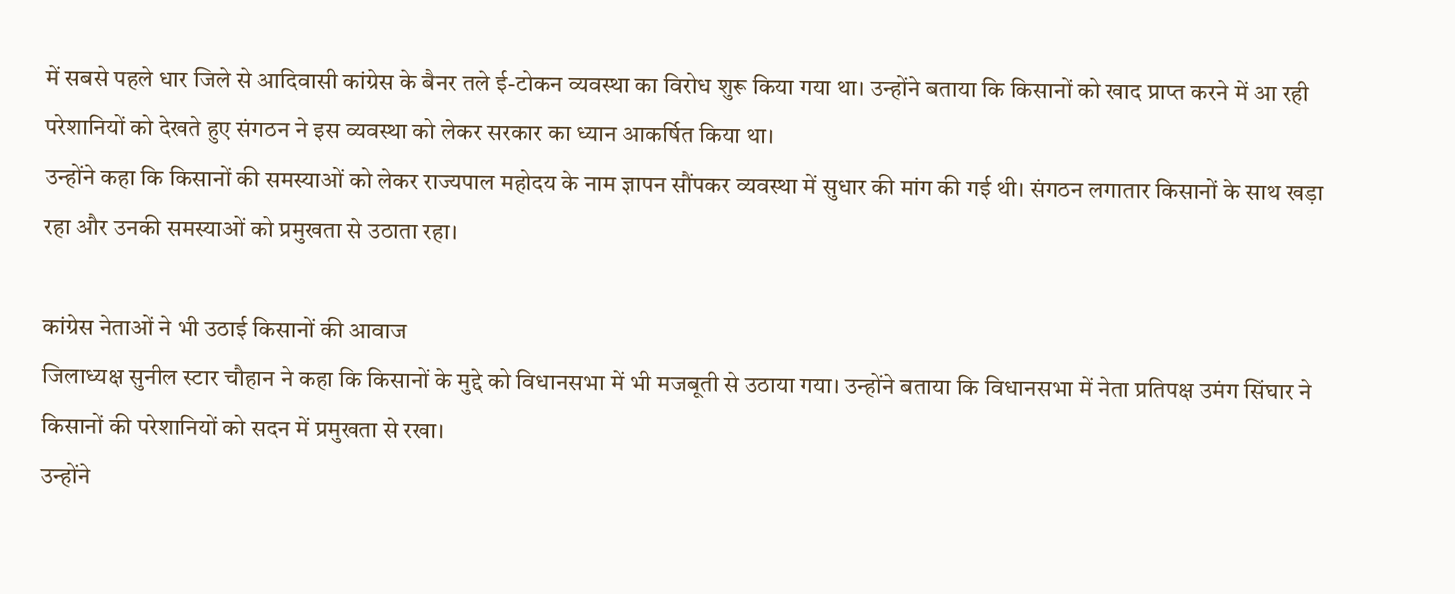में सबसे पहले धार जिले से आदिवासी कांग्रेस के बैनर तले ई-टोकन व्यवस्था का विरोध शुरू किया गया था। उन्होंने बताया कि किसानों को खाद प्राप्त करने में आ रही परेशानियों को देखते हुए संगठन ने इस व्यवस्था को लेकर सरकार का ध्यान आकर्षित किया था।
उन्होंने कहा कि किसानों की समस्याओं को लेकर राज्यपाल महोदय के नाम ज्ञापन सौंपकर व्यवस्था में सुधार की मांग की गई थी। संगठन लगातार किसानों के साथ खड़ा रहा और उनकी समस्याओं को प्रमुखता से उठाता रहा।

कांग्रेस नेताओं ने भी उठाई किसानों की आवाज
जिलाध्यक्ष सुनील स्टार चौहान ने कहा कि किसानों के मुद्दे को विधानसभा में भी मजबूती से उठाया गया। उन्होंने बताया कि विधानसभा में नेता प्रतिपक्ष उमंग सिंघार ने किसानों की परेशानियों को सदन में प्रमुखता से रखा।
उन्होंने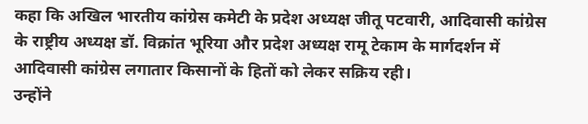कहा कि अखिल भारतीय कांग्रेस कमेटी के प्रदेश अध्यक्ष जीतू पटवारी, आदिवासी कांग्रेस के राष्ट्रीय अध्यक्ष डॉ. विक्रांत भूरिया और प्रदेश अध्यक्ष रामू टेकाम के मार्गदर्शन में आदिवासी कांग्रेस लगातार किसानों के हितों को लेकर सक्रिय रही।
उन्होंने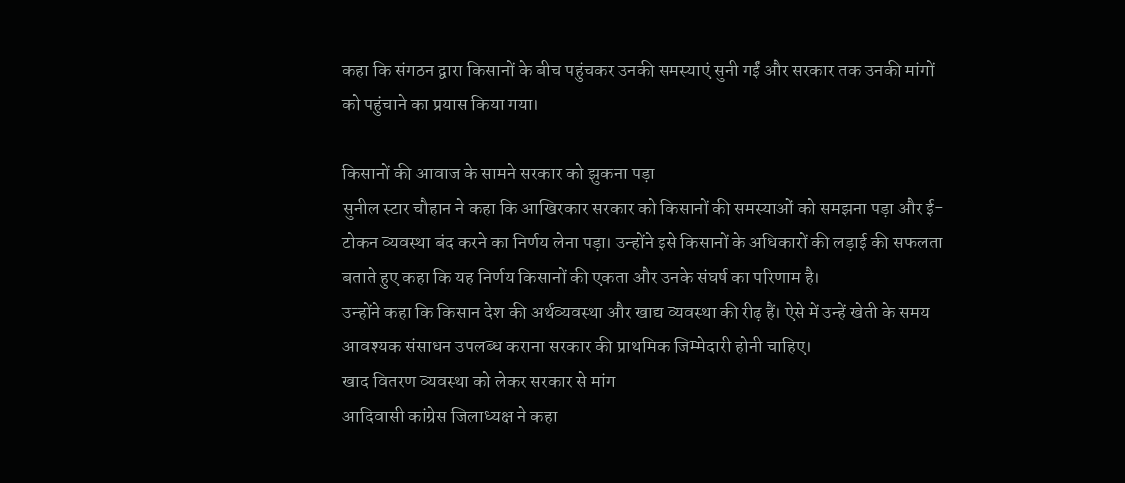कहा कि संगठन द्वारा किसानों के बीच पहुंचकर उनकी समस्याएं सुनी गईं और सरकार तक उनकी मांगों को पहुंचाने का प्रयास किया गया।

किसानों की आवाज के सामने सरकार को झुकना पड़ा
सुनील स्टार चौहान ने कहा कि आखिरकार सरकार को किसानों की समस्याओं को समझना पड़ा और ई-टोकन व्यवस्था बंद करने का निर्णय लेना पड़ा। उन्होंने इसे किसानों के अधिकारों की लड़ाई की सफलता बताते हुए कहा कि यह निर्णय किसानों की एकता और उनके संघर्ष का परिणाम है।
उन्होंने कहा कि किसान देश की अर्थव्यवस्था और खाद्य व्यवस्था की रीढ़ हैं। ऐसे में उन्हें खेती के समय आवश्यक संसाधन उपलब्ध कराना सरकार की प्राथमिक जिम्मेदारी होनी चाहिए।
खाद वितरण व्यवस्था को लेकर सरकार से मांग
आदिवासी कांग्रेस जिलाध्यक्ष ने कहा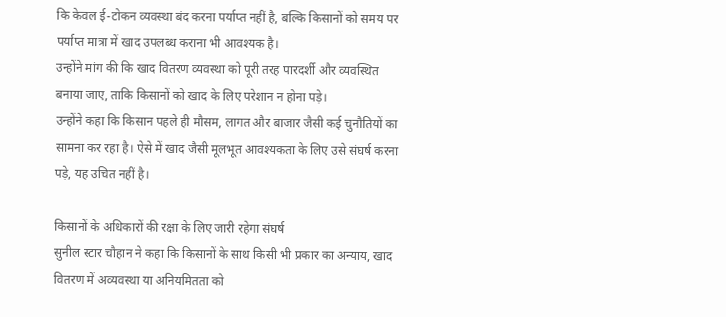कि केवल ई-टोकन व्यवस्था बंद करना पर्याप्त नहीं है, बल्कि किसानों को समय पर पर्याप्त मात्रा में खाद उपलब्ध कराना भी आवश्यक है।
उन्होंने मांग की कि खाद वितरण व्यवस्था को पूरी तरह पारदर्शी और व्यवस्थित बनाया जाए, ताकि किसानों को खाद के लिए परेशान न होना पड़े।
उन्होंने कहा कि किसान पहले ही मौसम, लागत और बाजार जैसी कई चुनौतियों का सामना कर रहा है। ऐसे में खाद जैसी मूलभूत आवश्यकता के लिए उसे संघर्ष करना पड़े, यह उचित नहीं है।

किसानों के अधिकारों की रक्षा के लिए जारी रहेगा संघर्ष
सुनील स्टार चौहान ने कहा कि किसानों के साथ किसी भी प्रकार का अन्याय, खाद वितरण में अव्यवस्था या अनियमितता को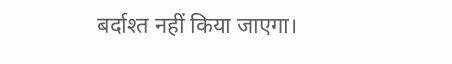बर्दाश्त नहीं किया जाएगा।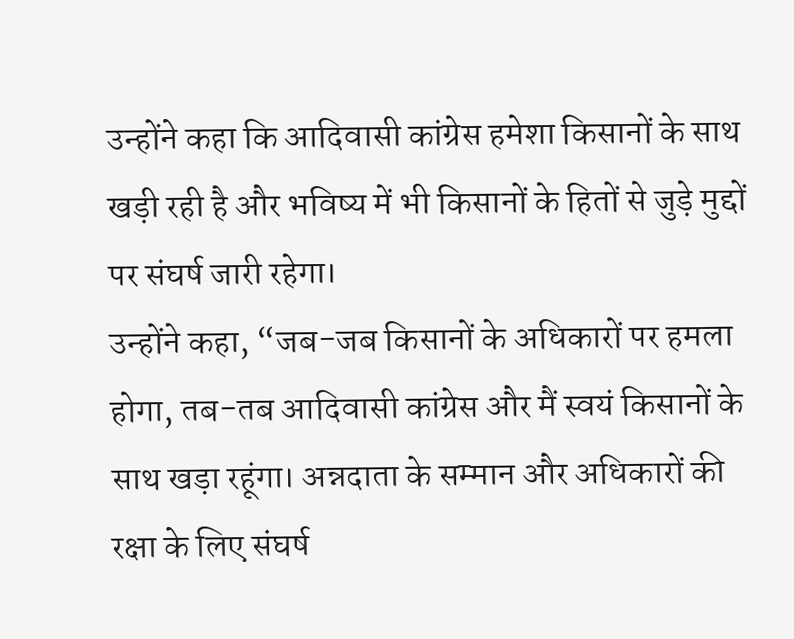उन्होंने कहा कि आदिवासी कांग्रेस हमेशा किसानों के साथ खड़ी रही है और भविष्य में भी किसानों के हितों से जुड़े मुद्दों पर संघर्ष जारी रहेगा।
उन्होंने कहा, “जब-जब किसानों के अधिकारों पर हमला होगा, तब-तब आदिवासी कांग्रेस और मैं स्वयं किसानों के साथ खड़ा रहूंगा। अन्नदाता के सम्मान और अधिकारों की रक्षा के लिए संघर्ष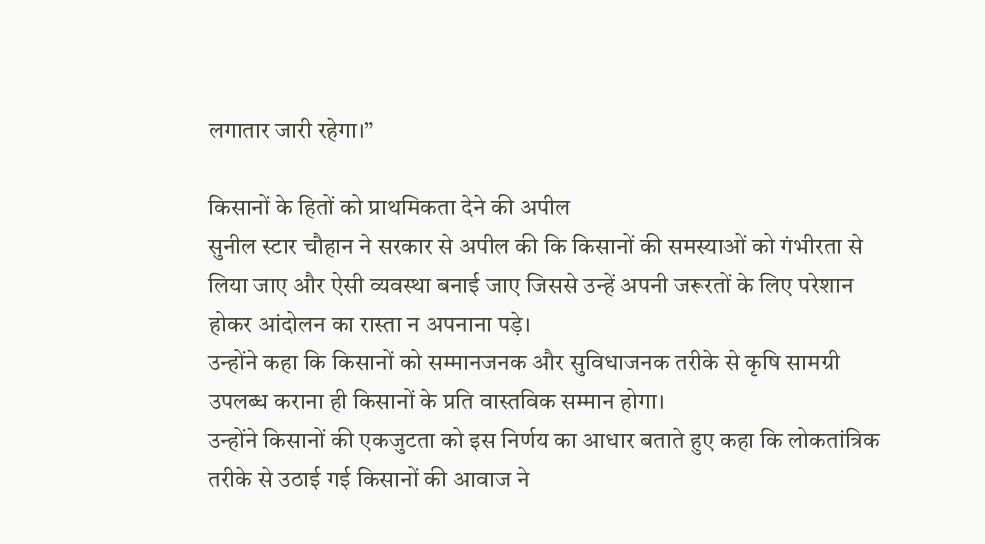लगातार जारी रहेगा।”

किसानों के हितों को प्राथमिकता देने की अपील
सुनील स्टार चौहान ने सरकार से अपील की कि किसानों की समस्याओं को गंभीरता से लिया जाए और ऐसी व्यवस्था बनाई जाए जिससे उन्हें अपनी जरूरतों के लिए परेशान होकर आंदोलन का रास्ता न अपनाना पड़े।
उन्होंने कहा कि किसानों को सम्मानजनक और सुविधाजनक तरीके से कृषि सामग्री उपलब्ध कराना ही किसानों के प्रति वास्तविक सम्मान होगा।
उन्होंने किसानों की एकजुटता को इस निर्णय का आधार बताते हुए कहा कि लोकतांत्रिक तरीके से उठाई गई किसानों की आवाज ने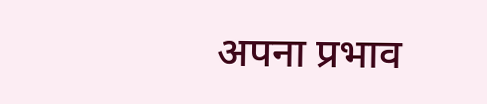अपना प्रभाव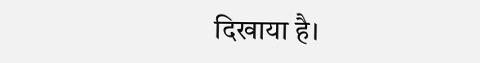दिखाया है।